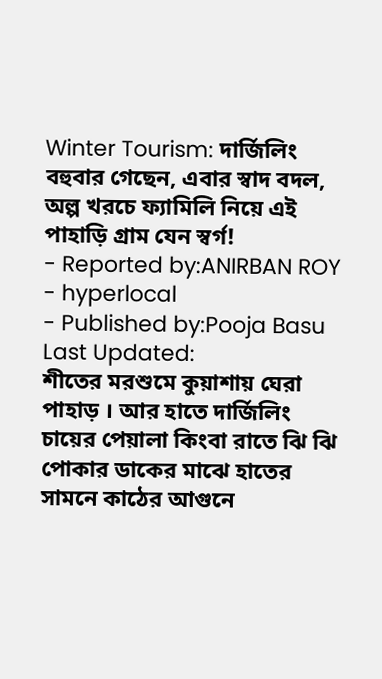Winter Tourism: দার্জিলিং বহুবার গেছেন, এবার স্বাদ বদল, অল্প খরচে ফ্যামিলি নিয়ে এই পাহাড়ি গ্রাম যেন স্বর্গ!
- Reported by:ANIRBAN ROY
- hyperlocal
- Published by:Pooja Basu
Last Updated:
শীতের মরশুমে কুয়াশায় ঘেরা পাহাড় । আর হাতে দার্জিলিং চায়ের পেয়ালা কিংবা রাতে ঝি ঝি পোকার ডাকের মাঝে হাতের সামনে কাঠের আগুনে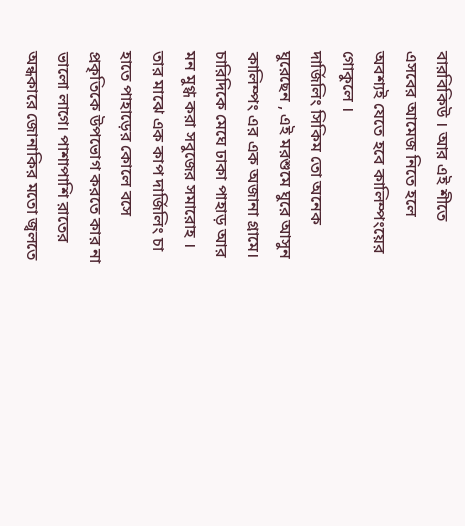বারবিকিউ । আর এই শীতে এসবের আমেজ নিতে হলে অবশ্যই যেতে হবে কালিম্পংয়ের গোকুলে ।
দার্জিলিং সিকিম তো অনেক ঘুরেছেন , এই মরশুমে ঘুরে আসুন কালিম্পং এর এক অজানা গ্রামে। চারিদিকে মেঘে ঢাকা পাহাড় আর মন মুগ্ধ করা সবুজের সমারোহ । তার মাঝে এক কাপ দার্জিলিং চা হাতে পাহাড়ের কোলে বসে প্রকৃতিকে উপভোগ করতে কার না ভালো লাগে। পাশাপাশি রাতের অন্ধকারে জোনাকির মতো জ্বলতে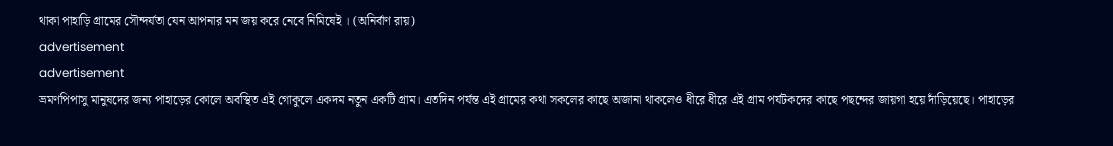থাকা পাহাড়ি গ্রামের সৌন্দর্যতা যেন আপনার মন জয় করে নেবে নিমিষেই । (অনির্বাণ রায়)
advertisement
advertisement
ভ্রমণপিপাসু মানুষদের জন্য পাহাড়ের কোলে অবস্থিত এই গোকুলে একদম নতুন একটি গ্রাম। এতদিন পর্যন্ত এই গ্রামের কথা সকলের কাছে অজানা থাকলেও ধীরে ধীরে এই গ্রাম পর্যটকদের কাছে পছন্দের জায়গা হয়ে দাঁড়িয়েছে। পাহাড়ের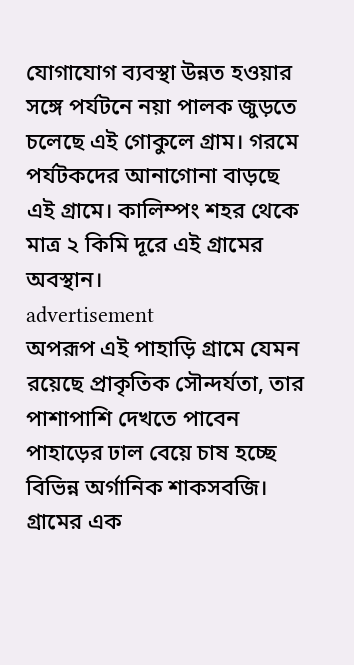যোগাযোগ ব্যবস্থা উন্নত হওয়ার সঙ্গে পর্যটনে নয়া পালক জুড়তে চলেছে এই গোকুলে গ্রাম। গরমে পর্যটকদের আনাগোনা বাড়ছে এই গ্রামে। কালিম্পং শহর থেকে মাত্র ২ কিমি দূরে এই গ্রামের অবস্থান।
advertisement
অপরূপ এই পাহাড়ি গ্রামে যেমন রয়েছে প্রাকৃতিক সৌন্দর্যতা, তার পাশাপাশি দেখতে পাবেন পাহাড়ের ঢাল বেয়ে চাষ হচ্ছে বিভিন্ন অর্গানিক শাকসবজি। গ্রামের এক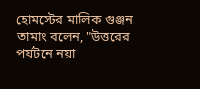হোমস্টের মালিক গুঞ্জন তামাং বলেন, "উত্তরের পর্যটনে নয়া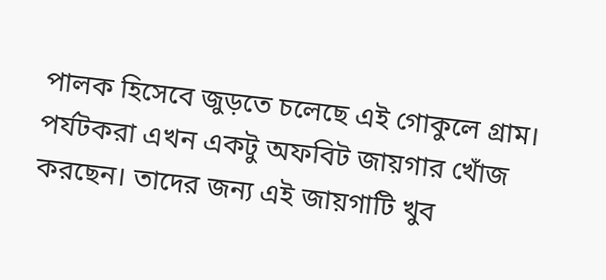পালক হিসেবে জুড়তে চলেছে এই গোকুলে গ্রাম। পর্যটকরা এখন একটু অফবিট জায়গার খোঁজ করছেন। তাদের জন্য এই জায়গাটি খুব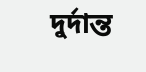দুর্দান্ত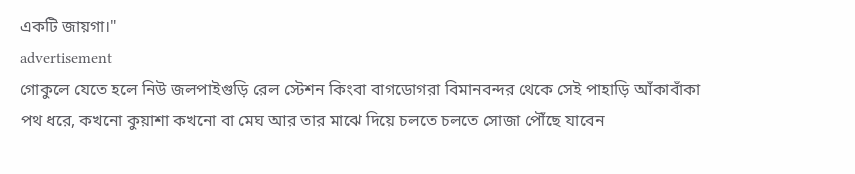একটি জায়গা।"
advertisement
গোকুলে যেতে হলে নিউ জলপাইগুড়ি রেল স্টেশন কিংবা বাগডোগরা বিমানবন্দর থেকে সেই পাহাড়ি আঁকাবাঁকা পথ ধরে, কখনো কুয়াশা কখনো বা মেঘ আর তার মাঝে দিয়ে চলতে চলতে সোজা পৌঁছে যাবেন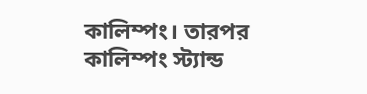কালিম্পং। তারপর কালিম্পং স্ট্যান্ড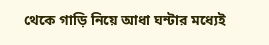থেকে গাড়ি নিয়ে আধা ঘন্টার মধ্যেই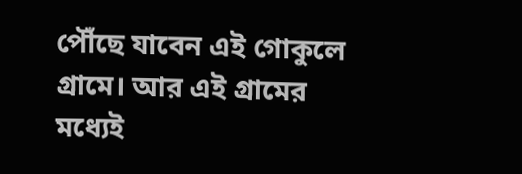পৌঁছে যাবেন এই গোকুলে গ্রামে। আর এই গ্রামের মধ্যেই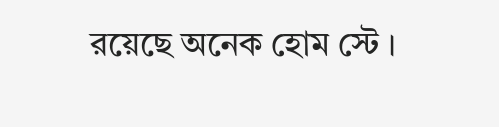রয়েছে অনেক হোম স্টে ।